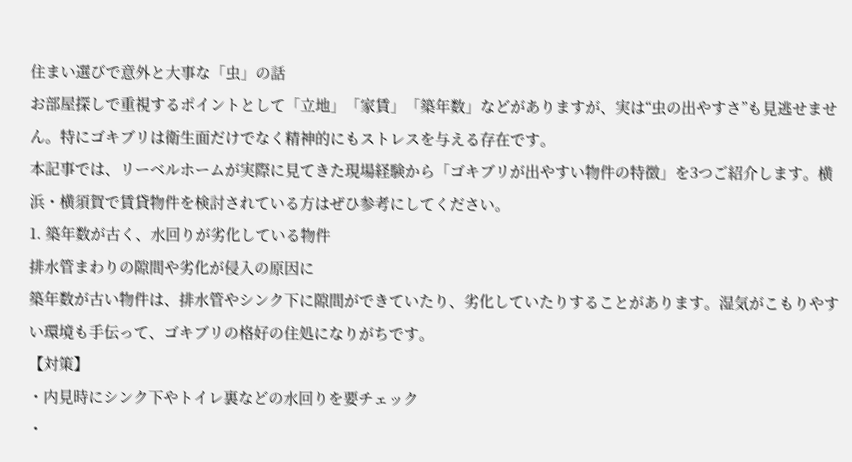住まい選びで意外と大事な「虫」の話
お部屋探しで重視するポイントとして「立地」「家賃」「築年数」などがありますが、実は“虫の出やすさ”も見逃せません。特にゴキブリは衛生面だけでなく精神的にもストレスを与える存在です。
本記事では、リーベルホームが実際に見てきた現場経験から「ゴキブリが出やすい物件の特徴」を3つご紹介します。横浜・横須賀で賃貸物件を検討されている方はぜひ参考にしてください。
1. 築年数が古く、水回りが劣化している物件
排水管まわりの隙間や劣化が侵入の原因に
築年数が古い物件は、排水管やシンク下に隙間ができていたり、劣化していたりすることがあります。湿気がこもりやすい環境も手伝って、ゴキブリの格好の住処になりがちです。
【対策】
・内見時にシンク下やトイレ裏などの水回りを要チェック
・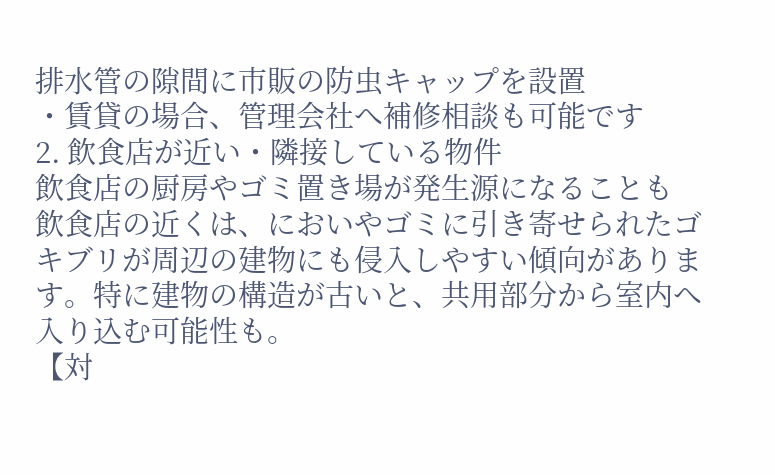排水管の隙間に市販の防虫キャップを設置
・賃貸の場合、管理会社へ補修相談も可能です
2. 飲食店が近い・隣接している物件
飲食店の厨房やゴミ置き場が発生源になることも
飲食店の近くは、においやゴミに引き寄せられたゴキブリが周辺の建物にも侵入しやすい傾向があります。特に建物の構造が古いと、共用部分から室内へ入り込む可能性も。
【対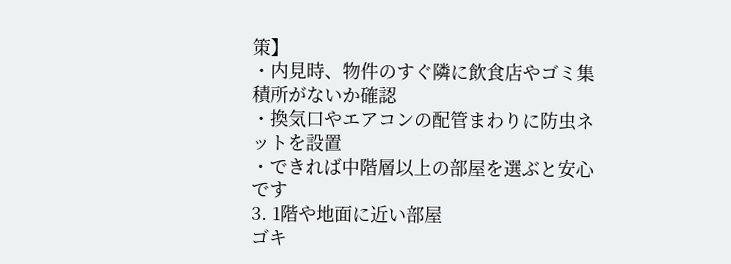策】
・内見時、物件のすぐ隣に飲食店やゴミ集積所がないか確認
・換気口やエアコンの配管まわりに防虫ネットを設置
・できれば中階層以上の部屋を選ぶと安心です
3. 1階や地面に近い部屋
ゴキ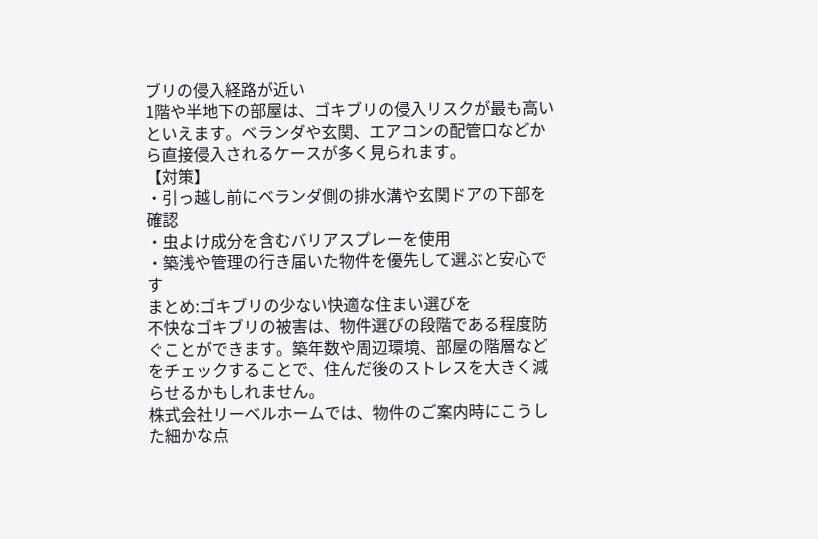ブリの侵入経路が近い
1階や半地下の部屋は、ゴキブリの侵入リスクが最も高いといえます。ベランダや玄関、エアコンの配管口などから直接侵入されるケースが多く見られます。
【対策】
・引っ越し前にベランダ側の排水溝や玄関ドアの下部を確認
・虫よけ成分を含むバリアスプレーを使用
・築浅や管理の行き届いた物件を優先して選ぶと安心です
まとめ:ゴキブリの少ない快適な住まい選びを
不快なゴキブリの被害は、物件選びの段階である程度防ぐことができます。築年数や周辺環境、部屋の階層などをチェックすることで、住んだ後のストレスを大きく減らせるかもしれません。
株式会社リーベルホームでは、物件のご案内時にこうした細かな点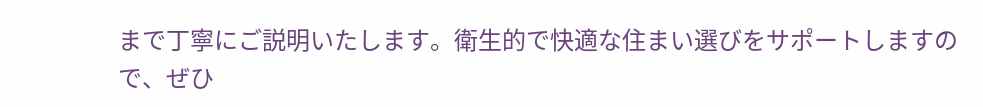まで丁寧にご説明いたします。衛生的で快適な住まい選びをサポートしますので、ぜひ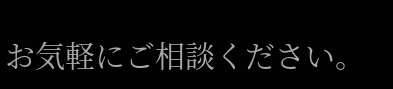お気軽にご相談ください。